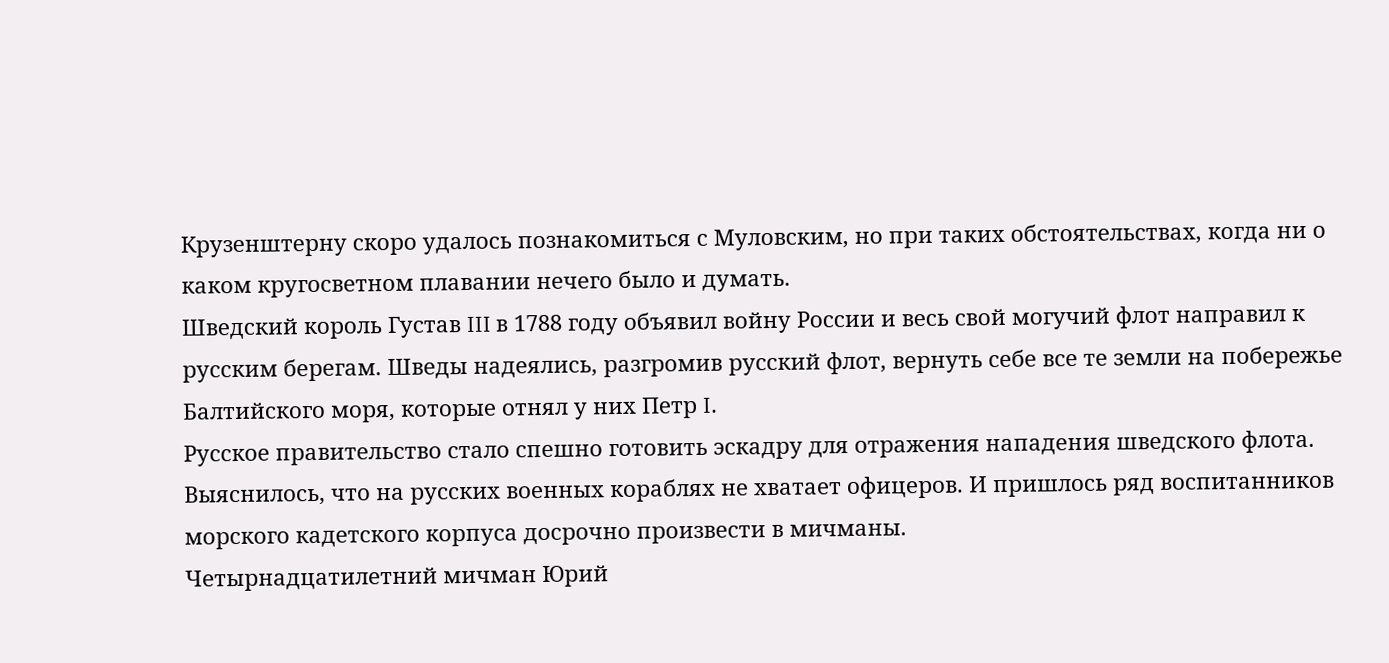Крузенштерну скоро удалось познакомиться с Муловским, но при таких обстоятельствах, когда ни о каком кругосветном плавании нечего было и думать.
Шведский король Густав III в 1788 году объявил войну России и весь свой могучий флот направил к русским берегам. Шведы надеялись, разгромив русский флот, вернуть себе все те земли на побережье Балтийского моря, которые отнял у них Петр I.
Русское правительство стало спешно готовить эскадру для отражения нападения шведского флота. Выяснилось, что на русских военных кораблях не хватает офицеров. И пришлось ряд воспитанников морского кадетского корпуса досрочно произвести в мичманы.
Четырнадцатилетний мичман Юрий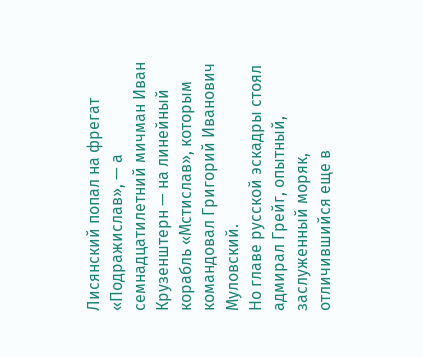Лисянский попал на фрегат «Подражислав», — а семнадцатилетний мичман Иван Крузенштерн — на линейный корабль «Мстислав», которым командовал Григорий Иванович Муловский.
Но главе русской эскадры стоял адмирал Грейг, опытный, заслуженный моряк, отличившийся еще в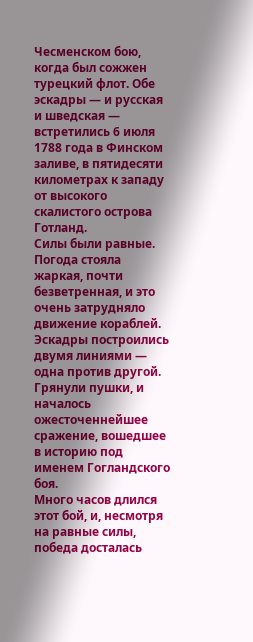Чесменском бою, когда был сожжен турецкий флот. Обе эскадры — и русская и шведская — встретились 6 июля 1788 года в Финском заливе, в пятидесяти километрах к западу от высокого скалистого острова Готланд.
Силы были равные. Погода стояла жаркая, почти безветренная, и это очень затрудняло движение кораблей. Эскадры построились двумя линиями — одна против другой. Грянули пушки, и началось ожесточеннейшее сражение, вошедшее в историю под именем Гогландского боя.
Много часов длился этот бой, и, несмотря на равные силы, победа досталась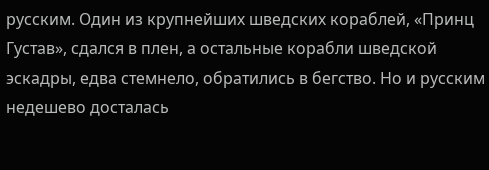русским. Один из крупнейших шведских кораблей, «Принц Густав», сдался в плен, а остальные корабли шведской эскадры, едва стемнело, обратились в бегство. Но и русским недешево досталась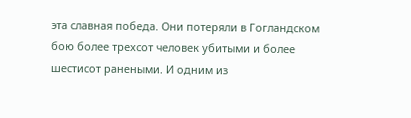эта славная победа. Они потеряли в Гогландском бою более трехсот человек убитыми и более шестисот ранеными. И одним из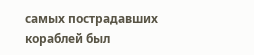самых пострадавших кораблей был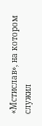«Мстислав», на котором служил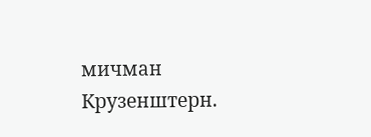мичман Крузенштерн.